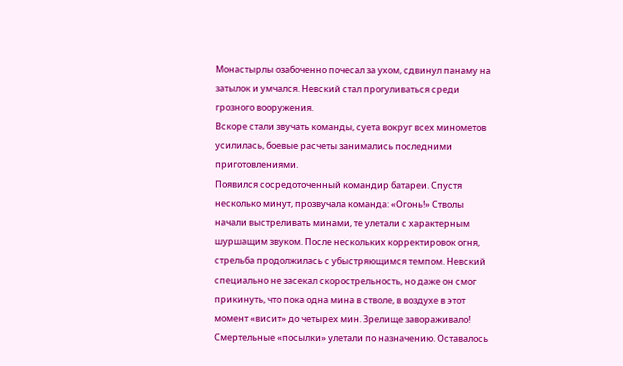Монастырлы озабоченно почесал за ухом, сдвинул панаму на затылок и умчался. Невский стал прогуливаться среди грозного вооружения.
Вскоре стали звучать команды, суета вокруг всех минометов усилилась, боевые расчеты занимались последними приготовлениями.
Появился сосредоточенный командир батареи. Спустя несколько минут, прозвучала команда: «Огонь!» Стволы начали выстреливать минами, те улетали с характерным шуршащим звуком. После нескольких корректировок огня, стрельба продолжилась с убыстряющимся темпом. Невский специально не засекал скорострельность, но даже он смог прикинуть, что пока одна мина в стволе, в воздухе в этот момент «висит» до четырех мин. Зрелище завораживало! Смертельные «посылки» улетали по назначению. Оставалось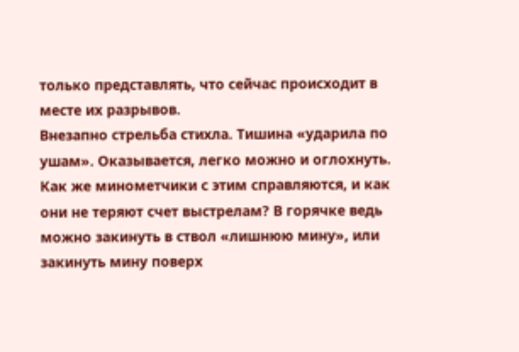только представлять, что сейчас происходит в месте их разрывов.
Внезапно стрельба стихла. Тишина «ударила по ушам». Оказывается, легко можно и оглохнуть. Как же минометчики с этим справляются, и как они не теряют счет выстрелам? В горячке ведь можно закинуть в ствол «лишнюю мину», или закинуть мину поверх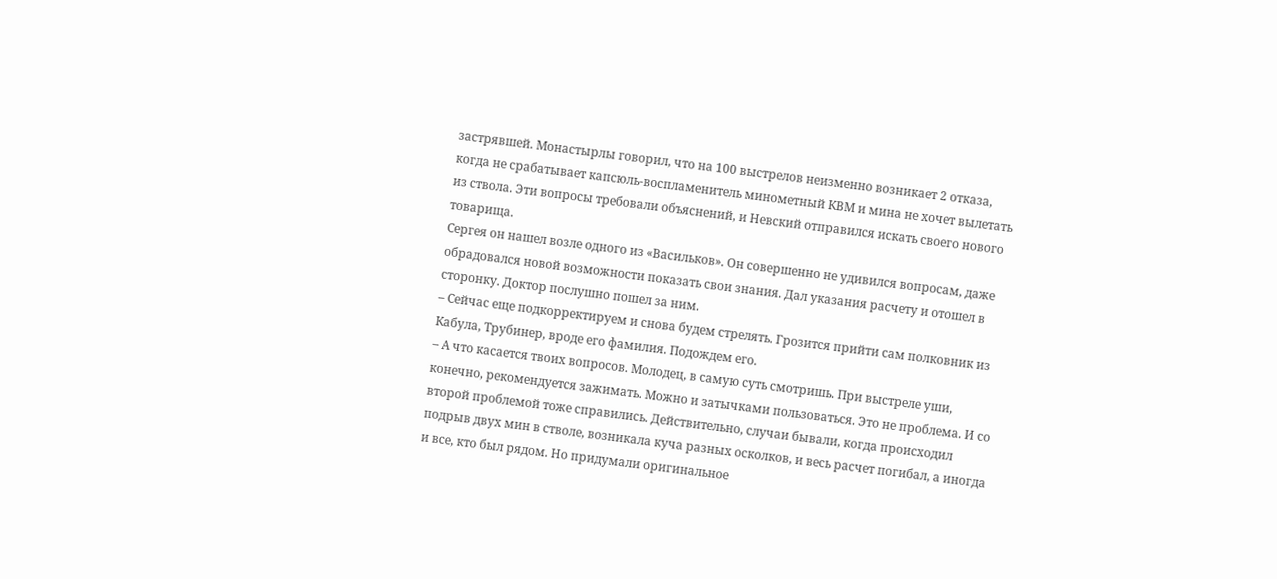застрявшей. Монастырлы говорил, что на 100 выстрелов неизменно возникает 2 отказа, когда не срабатывает капсюль-воспламенитель минометный КВМ и мина не хочет вылетать из ствола. Эти вопросы требовали объяснений, и Невский отправился искать своего нового товарища.
Сергея он нашел возле одного из «Васильков». Он совершенно не удивился вопросам, даже обрадовался новой возможности показать свои знания. Дал указания расчету и отошел в сторонку. Доктор послушно пошел за ним.
– Сейчас еще подкорректируем и снова будем стрелять. Грозится прийти сам полковник из Кабула, Трубинер, вроде его фамилия. Подождем его.
– А что касается твоих вопросов. Молодец, в самую суть смотришь. При выстреле уши, конечно, рекомендуется зажимать. Можно и затычками пользоваться. Это не проблема. И со второй проблемой тоже справились. Действительно, случаи бывали, когда происходил подрыв двух мин в стволе, возникала куча разных осколков, и весь расчет погибал, а иногда и все, кто был рядом. Но придумали оригинальное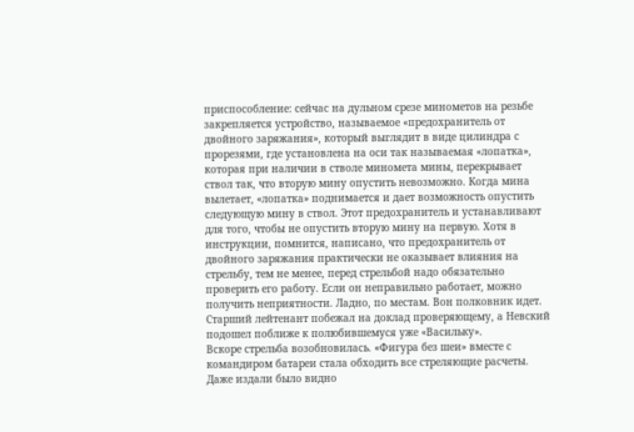приспособление: сейчас на дульном срезе минометов на резьбе закрепляется устройство, называемое «предохранитель от двойного заряжания», который выглядит в виде цилиндра с прорезями, где установлена на оси так называемая «лопатка», которая при наличии в стволе миномета мины, перекрывает ствол так, что вторую мину опустить невозможно. Когда мина вылетает, «лопатка» поднимается и дает возможность опустить следующую мину в ствол. Этот предохранитель и устанавливают для того, чтобы не опустить вторую мину на первую. Хотя в инструкции, помнится, написано, что предохранитель от двойного заряжания практически не оказывает влияния на стрельбу, тем не менее, перед стрельбой надо обязательно проверить его работу. Если он неправильно работает, можно получить неприятности. Ладно, по местам. Вон полковник идет.
Старший лейтенант побежал на доклад проверяющему, а Невский подошел поближе к полюбившемуся уже «Васильку».
Вскоре стрельба возобновилась. «Фигура без шеи» вместе с командиром батареи стала обходить все стреляющие расчеты. Даже издали было видно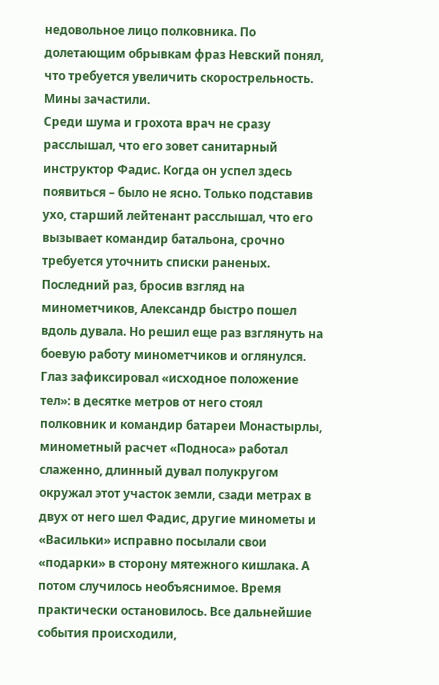недовольное лицо полковника. По долетающим обрывкам фраз Невский понял, что требуется увеличить скорострельность. Мины зачастили.
Среди шума и грохота врач не сразу расслышал, что его зовет санитарный инструктор Фадис. Когда он успел здесь появиться – было не ясно. Только подставив ухо, старший лейтенант расслышал, что его вызывает командир батальона, срочно требуется уточнить списки раненых. Последний раз, бросив взгляд на минометчиков, Александр быстро пошел вдоль дувала. Но решил еще раз взглянуть на боевую работу минометчиков и оглянулся.
Глаз зафиксировал «исходное положение тел»: в десятке метров от него стоял полковник и командир батареи Монастырлы, минометный расчет «Подноса» работал слаженно, длинный дувал полукругом окружал этот участок земли, сзади метрах в двух от него шел Фадис, другие минометы и «Васильки» исправно посылали свои «подарки» в сторону мятежного кишлака. А потом случилось необъяснимое. Время практически остановилось. Все дальнейшие события происходили,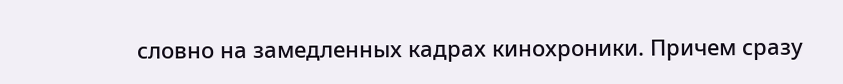словно на замедленных кадрах кинохроники. Причем сразу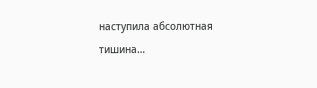наступила абсолютная тишина…